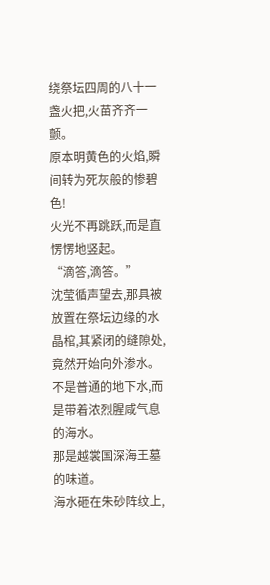绕祭坛四周的八十一盏火把,火苗齐齐一颤。
原本明黄色的火焰,瞬间转为死灰般的惨碧色!
火光不再跳跃,而是直愣愣地竖起。
“滴答,滴答。”
沈莹循声望去,那具被放置在祭坛边缘的水晶棺,其紧闭的缝隙处,竟然开始向外渗水。
不是普通的地下水,而是带着浓烈腥咸气息的海水。
那是越裳国深海王墓的味道。
海水砸在朱砂阵纹上,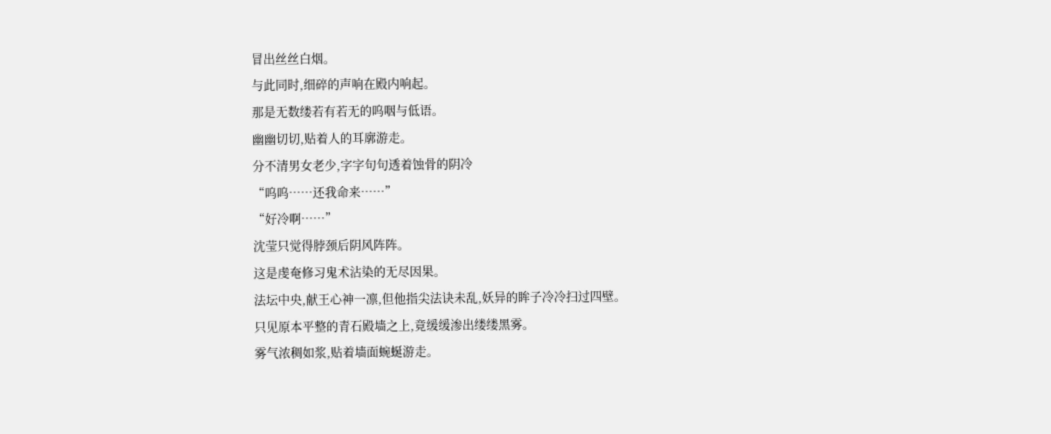冒出丝丝白烟。
与此同时,细碎的声响在殿内响起。
那是无数缕若有若无的呜咽与低语。
幽幽切切,贴着人的耳廓游走。
分不清男女老少,字字句句透着蚀骨的阴冷
“呜呜……还我命来……”
“好冷啊……”
沈莹只觉得脖颈后阴风阵阵。
这是虔奄修习鬼术沾染的无尽因果。
法坛中央,献王心神一凛,但他指尖法诀未乱,妖异的眸子冷冷扫过四壁。
只见原本平整的青石殿墙之上,竟缓缓渗出缕缕黑雾。
雾气浓稠如浆,贴着墙面蜿蜒游走。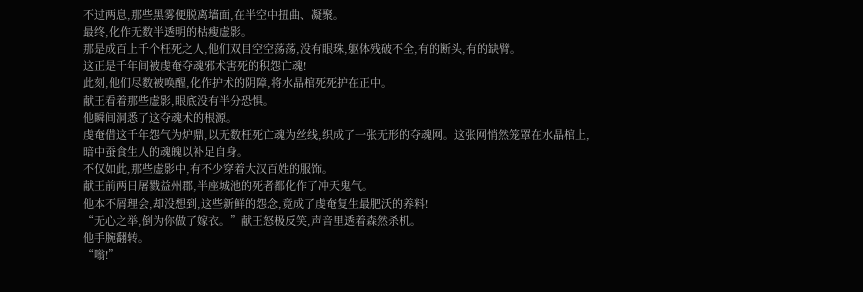不过两息,那些黑雾便脱离墙面,在半空中扭曲、凝聚。
最终,化作无数半透明的枯瘦虚影。
那是成百上千个枉死之人,他们双目空空荡荡,没有眼珠,躯体残破不全,有的断头,有的缺臂。
这正是千年间被虔奄夺魂邪术害死的积怨亡魂!
此刻,他们尽数被唤醒,化作护术的阴障,将水晶棺死死护在正中。
献王看着那些虚影,眼底没有半分恐惧。
他瞬间洞悉了这夺魂术的根源。
虔奄借这千年怨气为炉鼎,以无数枉死亡魂为丝线,织成了一张无形的夺魂网。这张网悄然笼罩在水晶棺上,暗中蚕食生人的魂魄以补足自身。
不仅如此,那些虚影中,有不少穿着大汉百姓的服饰。
献王前两日屠戮益州郡,半座城池的死者都化作了冲天鬼气。
他本不屑理会,却没想到,这些新鲜的怨念,竟成了虔奄复生最肥沃的养料!
“无心之举,倒为你做了嫁衣。”献王怒极反笑,声音里透着森然杀机。
他手腕翻转。
“嗡!”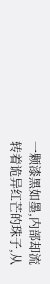一颗漆黑如墨,内部却流转着诡异红芒的珠子,从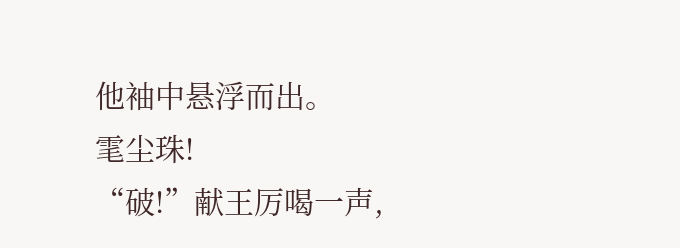他袖中悬浮而出。
雮尘珠!
“破!”献王厉喝一声,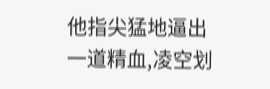他指尖猛地逼出一道精血,凌空划